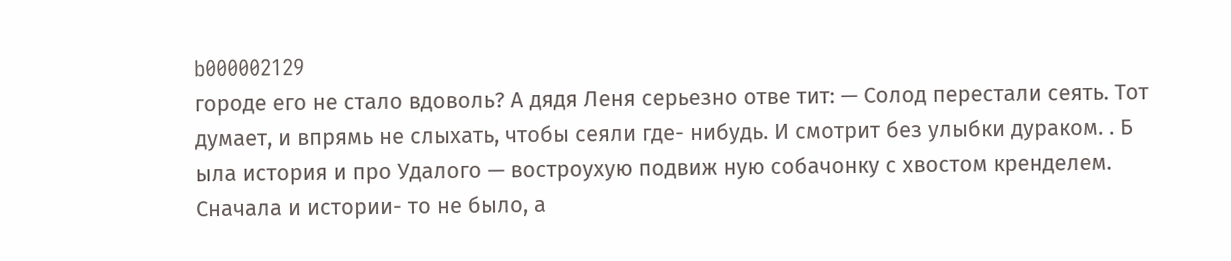b000002129
городе его не стало вдоволь? А дядя Леня серьезно отве тит: — Солод перестали сеять. Тот думает, и впрямь не слыхать, чтобы сеяли где- нибудь. И смотрит без улыбки дураком. . Б ыла история и про Удалого — востроухую подвиж ную собачонку с хвостом кренделем. Сначала и истории- то не было, а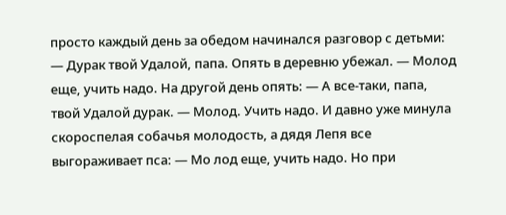просто каждый день за обедом начинался разговор с детьми: — Дурак твой Удалой, папа. Опять в деревню убежал. — Молод еще, учить надо. На другой день опять: — А все-таки, папа, твой Удалой дурак. — Молод. Учить надо. И давно уже минула скороспелая собачья молодость, а дядя Лепя все выгораживает пса: — Мо лод еще, учить надо. Но при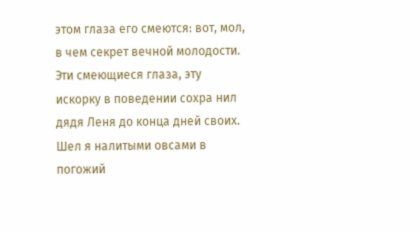этом глаза его смеются: вот, мол, в чем секрет вечной молодости. Эти смеющиеся глаза, эту искорку в поведении сохра нил дядя Леня до конца дней своих. Шел я налитыми овсами в погожий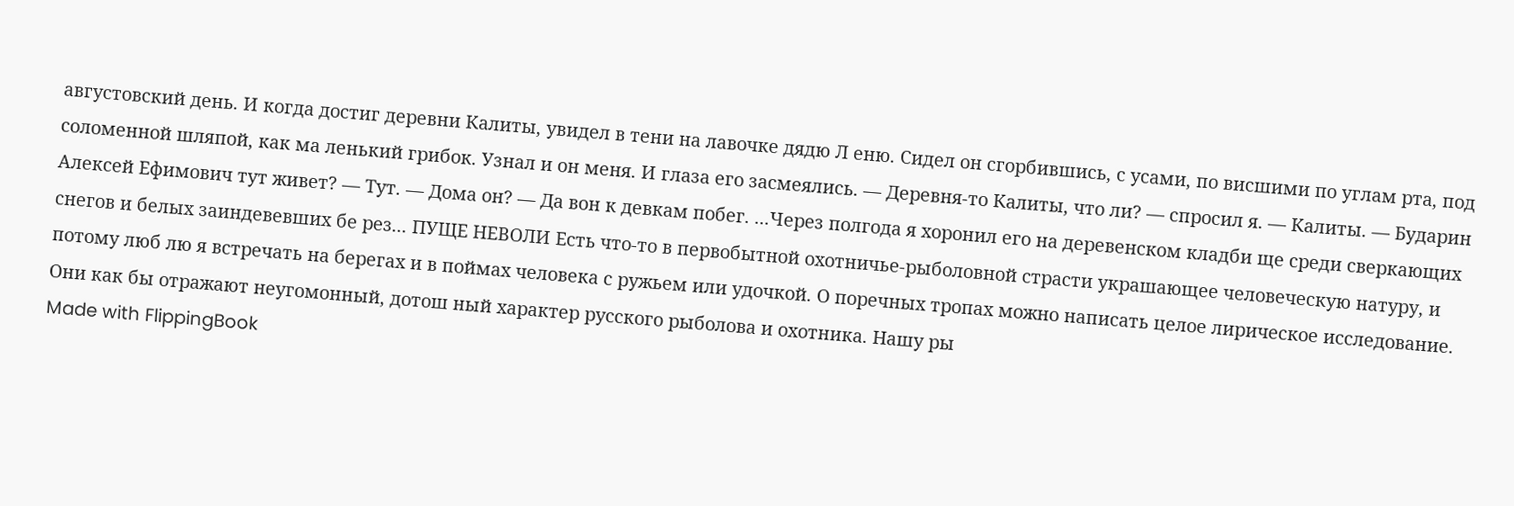августовский день. И когда достиг деревни Калиты, увидел в тени на лавочке дядю Л еню. Сидел он сгорбившись, с усами, по висшими по углам рта, под соломенной шляпой, как ма ленький грибок. Узнал и он меня. И глаза его засмеялись. — Деревня-то Калиты, что ли? — спросил я. — Калиты. — Бударин Алексей Ефимович тут живет? — Тут. — Дома он? — Да вон к девкам побег. ...Через полгода я хоронил его на деревенском кладби ще среди сверкающих снегов и белых заиндевевших бе рез... ПУЩЕ НЕВОЛИ Есть что-то в первобытной охотничье-рыболовной страсти украшающее человеческую натуру, и потому люб лю я встречать на берегах и в поймах человека с ружьем или удочкой. О поречных тропах можно написать целое лирическое исследование. Они как бы отражают неугомонный, дотош ный характер русского рыболова и охотника. Нашу ры
Made with FlippingBook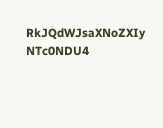RkJQdWJsaXNoZXIy NTc0NDU4